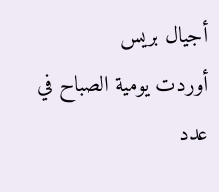أجيال بريس
أوردت يومية الصباح في عدد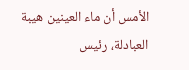الأمس أن ماء العينين هيبة العبادلة، رئيس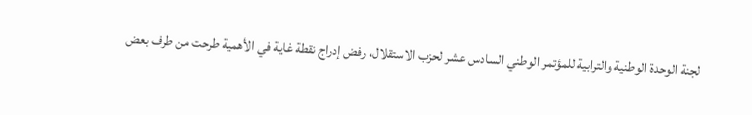لجنة الوحدة الوطنية والترابية للمؤتمر الوطني السادس عشر لحزب الاستقلال، رفض إدراج نقطة غاية في الأهمية طرحت من طرف بعض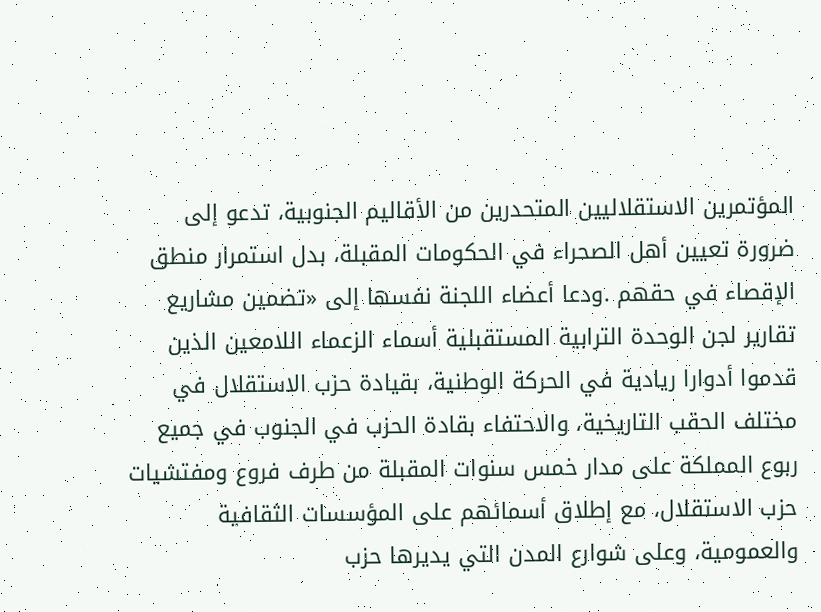المؤتمرين الاستقلاليين المتحدرين من الأقاليم الجنوبية، تدعو إلى ضرورة تعيين أهل الصحراء في الحكومات المقبلة، بدل استمرار منطق الإقصاء في حقهم .ودعا أعضاء اللجنة نفسها إلى «تضمين مشاريع تقارير لجن الوحدة الترابية المستقبلية أسماء الزعماء اللامعين الذين قدموا أدوارا ريادية في الحركة الوطنية، بقيادة حزب الاستقلال في مختلف الحقب التاريخية، والاحتفاء بقادة الحزب في الجنوب في جميع ربوع المملكة على مدار خمس سنوات المقبلة من طرف فروع ومفتشيات حزب الاستقلال، مع إطلاق أسمائهم على المؤسسات الثقافية والعمومية، وعلى شوارع المدن التي يديرها حزب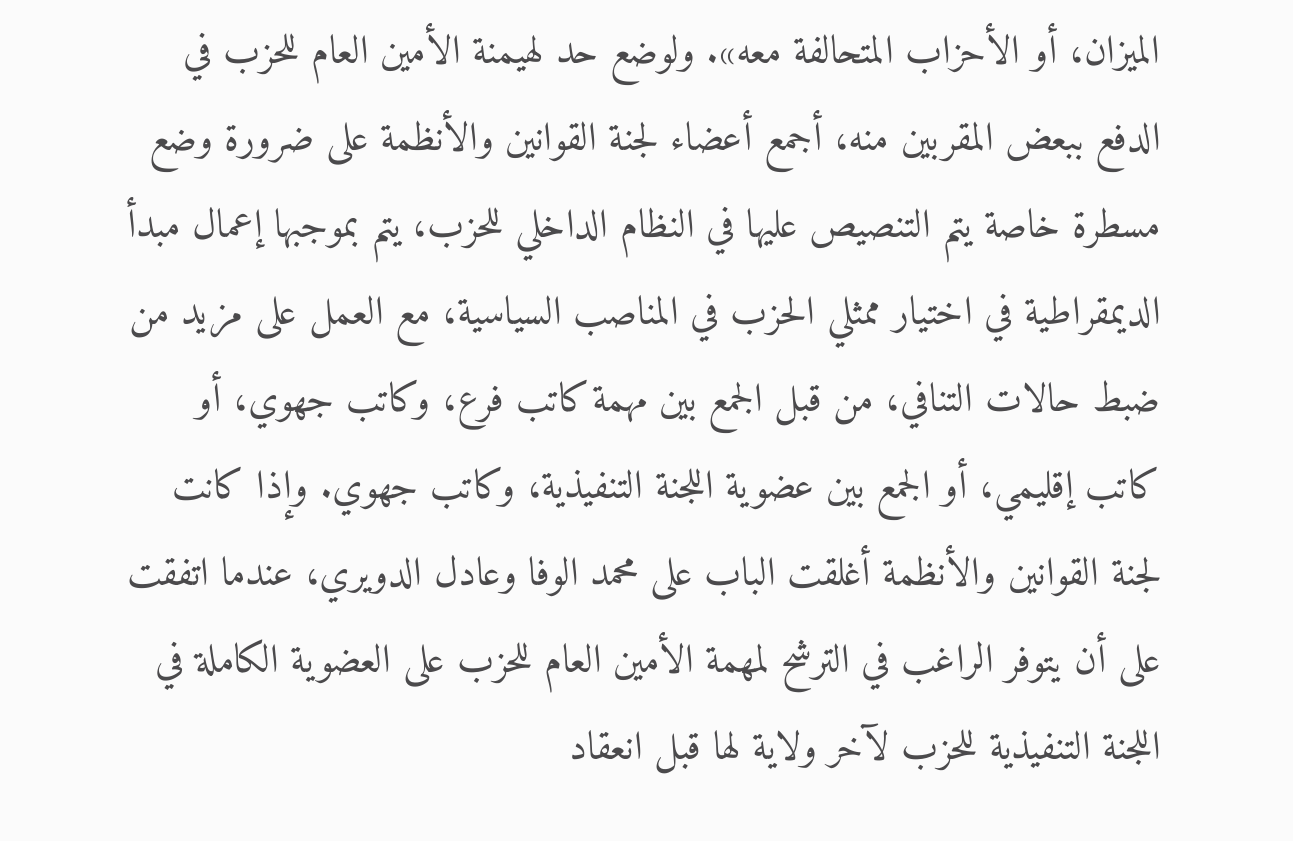الميزان، أو الأحزاب المتحالفة معه». ولوضع حد لهيمنة الأمين العام للحزب في الدفع ببعض المقربين منه، أجمع أعضاء لجنة القوانين والأنظمة على ضرورة وضع مسطرة خاصة يتم التنصيص عليها في النظام الداخلي للحزب، يتم بموجبها إعمال مبدأ الديمقراطية في اختيار ممثلي الحزب في المناصب السياسية، مع العمل على مزيد من ضبط حالات التنافي، من قبل الجمع بين مهمة كاتب فرع، وكاتب جهوي، أو كاتب إقليمي، أو الجمع بين عضوية اللجنة التنفيذية، وكاتب جهوي. وإذا كانت لجنة القوانين والأنظمة أغلقت الباب على محمد الوفا وعادل الدويري، عندما اتفقت على أن يتوفر الراغب في الترشح لمهمة الأمين العام للحزب على العضوية الكاملة في اللجنة التنفيذية للحزب لآخر ولاية لها قبل انعقاد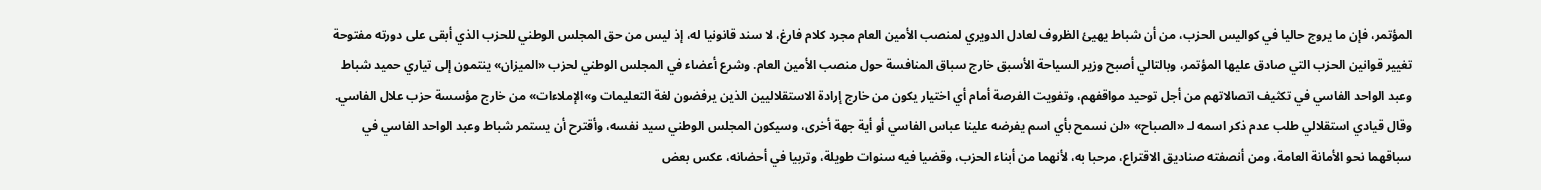المؤتمر، فإن ما يروج حاليا في كواليس الحزب، من أن شباط يهيئ الظروف لعادل الدويري لمنصب الأمين العام مجرد كلام فارغ، لا سند قانونيا له، إذ ليس من حق المجلس الوطني للحزب الذي أبقى على دورته مفتوحة تغيير قوانين الحزب التي صادق عليها المؤتمر، وبالتالي أصبح وزير السياحة الأسبق خارج سباق المنافسة حول منصب الأمين العام. وشرع أعضاء في المجلس الوطني لحزب «الميزان» ينتمون إلى تياري حميد شباط وعبد الواحد الفاسي في تكثيف اتصالاتهم من أجل توحيد مواقفهم، وتفويت الفرصة أمام أي اختيار يكون من خارج إرادة الاستقلاليين الذين يرفضون لغة التعليمات و»الإملاءات» من خارج مؤسسة حزب علال الفاسي. وقال قيادي استقلالي طلب عدم ذكر اسمه لـ «الصباح» «لن نسمح بأي اسم يفرضه علينا عباس الفاسي أو أية جهة أخرى، وسيكون المجلس الوطني سيد نفسه، وأقترح أن يستمر شباط وعبد الواحد الفاسي في سباقهما نحو الأمانة العامة، ومن أنصفته صناديق الاقتراع، مرحبا به، لأنهما من أبناء الحزب، وقضيا فيه سنوات طويلة، وتربيا في أحضانه، عكس بعض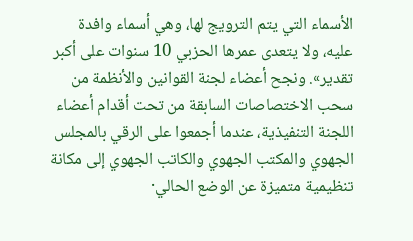الأسماء التي يتم الترويج لها، وهي أسماء وافدة عليه، ولا يتعدى عمرها الحزبي 10 سنوات على أكبر تقدير». ونجح أعضاء لجنة القوانين والأنظمة من سحب الاختصاصات السابقة من تحت أقدام أعضاء اللجنة التنفيذية، عندما أجمعوا على الرقي بالمجلس الجهوي والمكتب الجهوي والكاتب الجهوي إلى مكانة تنظيمية متميزة عن الوضع الحالي·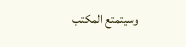وسيتمتع المكتب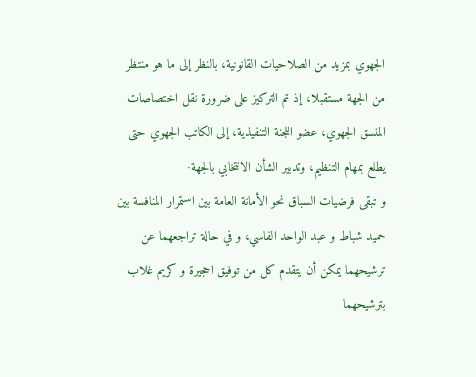الجهوي بمزيد من الصلاحيات القانونية، بالنظر إلى ما هو منتظر من الجهة مستقبلا، إذ تم التركيز على ضرورة نقل اختصاصات المنسق الجهوي، عضو اللجنة التنفيذية، إلى الكاتب الجهوي حتى يطلع بمهام التنظيم، وتدبير الشأن الانتخابي بالجهة·
و تبقى فرضيات السباق نحو الأمانة العامة بين استمرار المنافسة بين حميد شباط و عبد الواحد الفاسي، و في حالة تراجعهما عن ترشيحهما يمكن أن يتقدم كل من توفيق احجيرة و كريم غلاب بترشيحهما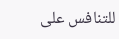للتنافس على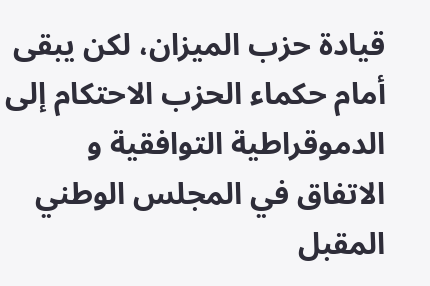قيادة حزب الميزان، لكن يبقى أمام حكماء الحزب الاحتكام إلى الدموقراطية التوافقية و الاتفاق في المجلس الوطني المقبل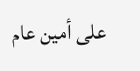على أمين عام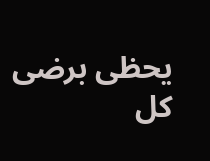يحظى برضى كل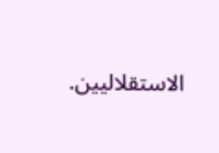الاستقلاليين.